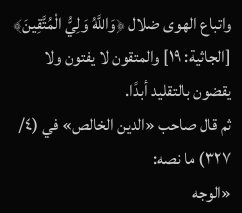واتباع الهوى ضلال ﴿وَاللَّهُ وَلِيُّ الْمُتَّقِينَ﴾ [الجاثية: ١٩] والمتقون لا يفتون ولا يقضون بالتقليد أبدًا.
ثم قال صاحب «الدين الخالص» في (٤/ ٣٢٧) ما نصه:
«الوجه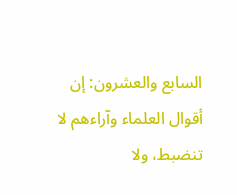السابع والعشرون: إن أقوال العلماء وآراءهم لا تنضبط، ولا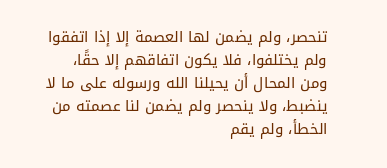تنحصر، ولم يضمن لها العصمة إلا إذا اتفقوا ولم يختلفوا، فلا يكون اتفاقهم إلا حقًا، ومن المحال أن يحيلنا الله ورسوله على ما لا ينضبط، ولا ينحصر ولم يضمن لنا عصمته من الخطأ، ولم يقم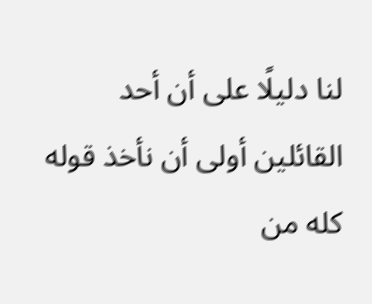لنا دليلًا على أن أحد القائلين أولى أن نأخذ قوله كله من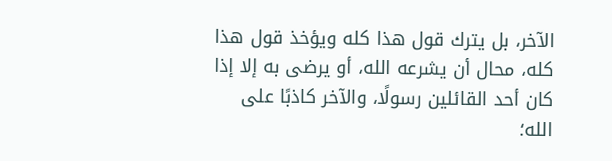الآخر، بل يترك قول هذا كله ويؤخذ قول هذا كله، محال أن يشرعه الله، أو يرضى به إلا إذا كان أحد القائلين رسولًا، والآخر كاذبًا على الله؛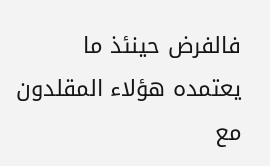فالفرض حينئذ ما يعتمده هؤلاء المقلدون مع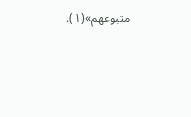متبوعهم»(١).